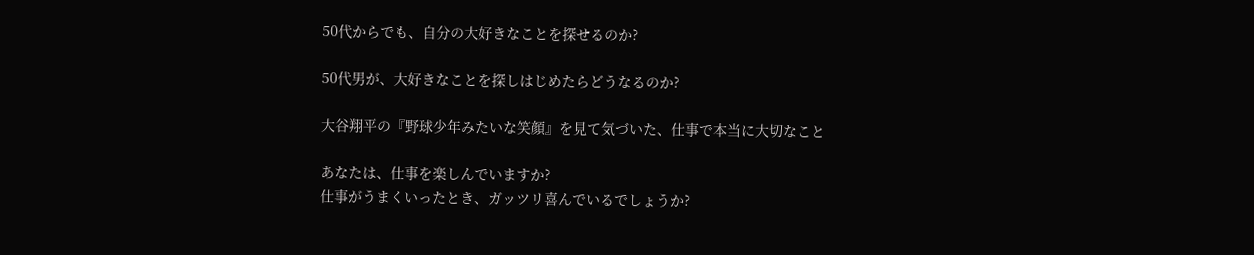50代からでも、自分の大好きなことを探せるのか?

50代男が、大好きなことを探しはじめたらどうなるのか?

大谷翔平の『野球少年みたいな笑顔』を見て気づいた、仕事で本当に大切なこと

あなたは、仕事を楽しんでいますか?
仕事がうまくいったとき、ガッツリ喜んでいるでしょうか?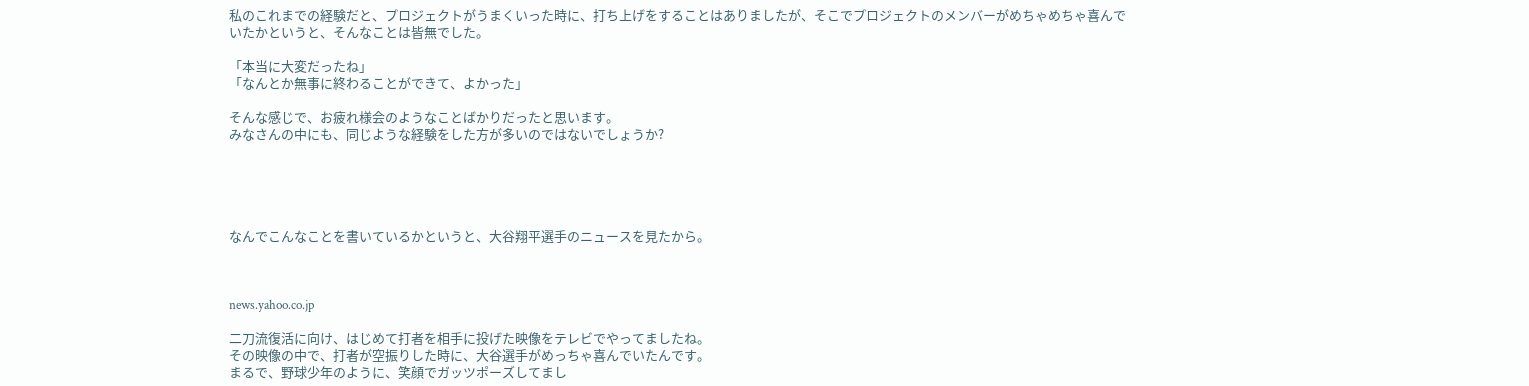私のこれまでの経験だと、プロジェクトがうまくいった時に、打ち上げをすることはありましたが、そこでプロジェクトのメンバーがめちゃめちゃ喜んでいたかというと、そんなことは皆無でした。

「本当に大変だったね」
「なんとか無事に終わることができて、よかった」

そんな感じで、お疲れ様会のようなことばかりだったと思います。
みなさんの中にも、同じような経験をした方が多いのではないでしょうか?





なんでこんなことを書いているかというと、大谷翔平選手のニュースを見たから。



news.yahoo.co.jp

二刀流復活に向け、はじめて打者を相手に投げた映像をテレビでやってましたね。
その映像の中で、打者が空振りした時に、大谷選手がめっちゃ喜んでいたんです。
まるで、野球少年のように、笑顔でガッツポーズしてまし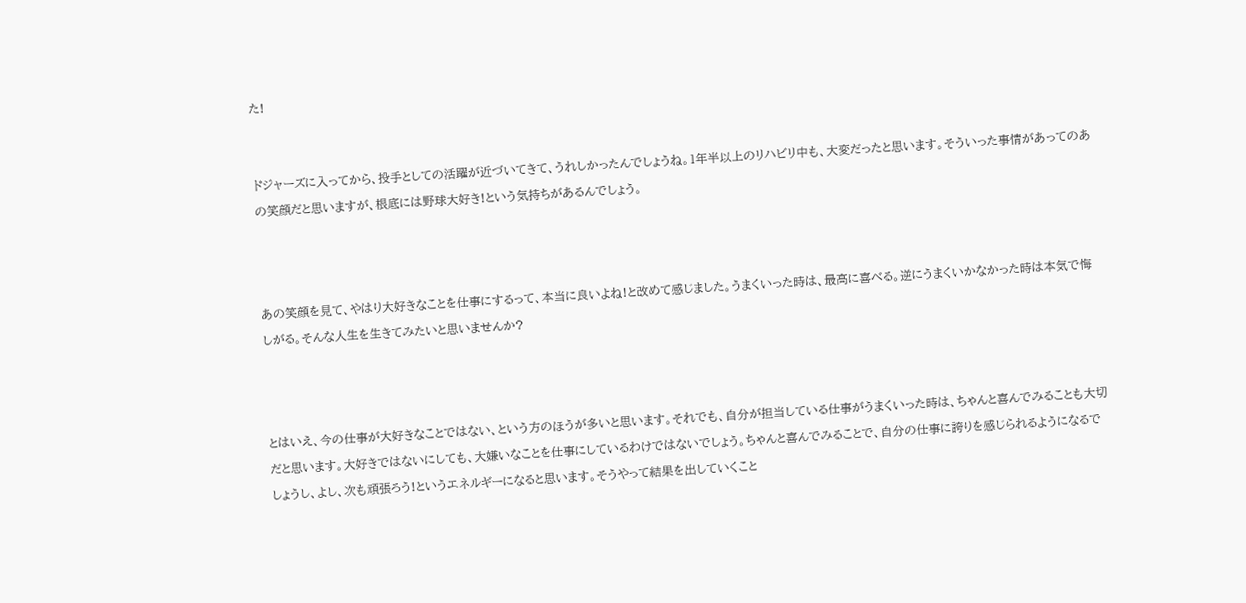た!


ドジャーズに入ってから、投手としての活躍が近づいてきて、うれしかったんでしょうね。1年半以上のリハビリ中も、大変だったと思います。そういった事情があってのあの笑顔だと思いますが、根底には野球大好き!という気持ちがあるんでしょう。



あの笑顔を見て、やはり大好きなことを仕事にするって、本当に良いよね!と改めて感じました。うまくいった時は、最高に喜べる。逆にうまくいかなかった時は本気で悔しがる。そんな人生を生きてみたいと思いませんか?



とはいえ、今の仕事が大好きなことではない、という方のほうが多いと思います。それでも、自分が担当している仕事がうまくいった時は、ちゃんと喜んでみることも大切だと思います。大好きではないにしても、大嫌いなことを仕事にしているわけではないでしょう。ちゃんと喜んでみることで、自分の仕事に誇りを感じられるようになるでしょうし、よし、次も頑張ろう!というエネルギーになると思います。そうやって結果を出していくこと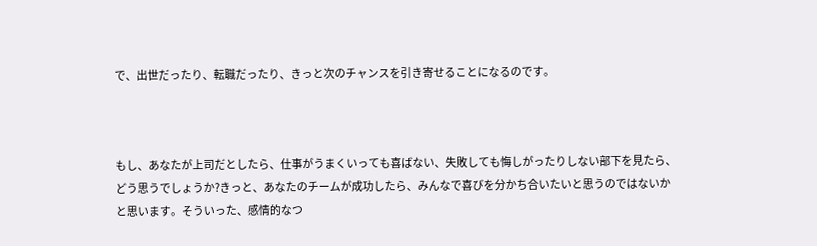で、出世だったり、転職だったり、きっと次のチャンスを引き寄せることになるのです。



もし、あなたが上司だとしたら、仕事がうまくいっても喜ばない、失敗しても悔しがったりしない部下を見たら、どう思うでしょうか?きっと、あなたのチームが成功したら、みんなで喜びを分かち合いたいと思うのではないかと思います。そういった、感情的なつ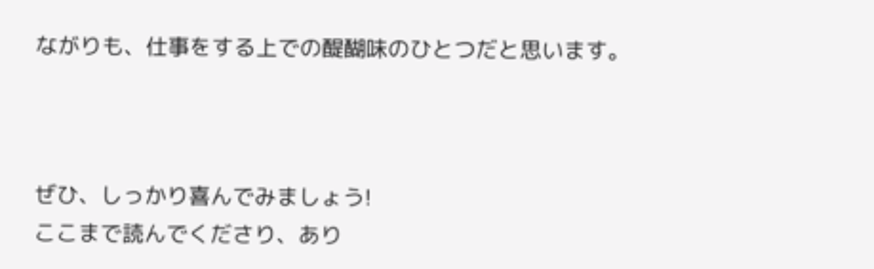ながりも、仕事をする上での醍醐味のひとつだと思います。



ぜひ、しっかり喜んでみましょう!
ここまで読んでくださり、あり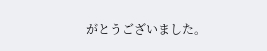がとうございました。